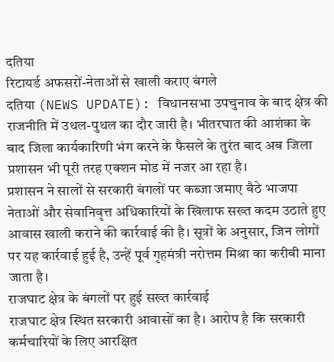दतिया
रिटायर्ड अफसरों-नेताओं से खाली कराए बंगले
दतिया (NEWS UPDATE): विधानसभा उपचुनाव के बाद क्षेत्र की राजनीति में उथल-पुथल का दौर जारी है। भीतरघात की आशंका के बाद जिला कार्यकारिणी भंग करने के फैसले के तुरंत बाद अब जिला प्रशासन भी पूरी तरह एक्शन मोड में नजर आ रहा है।
प्रशासन ने सालों से सरकारी बंगलों पर कब्जा जमाए बैठे भाजपा नेताओं और सेवानिवृत्त अधिकारियों के खिलाफ सख्त कदम उठाते हुए आवास खाली कराने की कार्रवाई की है। सूत्रों के अनुसार, जिन लोगों पर यह कार्रवाई हुई है, उन्हें पूर्व गृहमंत्री नरोत्तम मिश्रा का करीबी माना जाता है।
राजघाट क्षेत्र के बंगलों पर हुई सख्त कार्रवाई
राजघाट क्षेत्र स्थित सरकारी आवासों का है। आरोप है कि सरकारी कर्मचारियों के लिए आरक्षित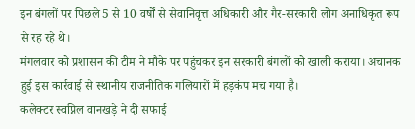इन बंगलों पर पिछले 5 से 10 वर्षों से सेवानिवृत्त अधिकारी और गैर-सरकारी लोग अनाधिकृत रूप से रह रहे थे।
मंगलवार को प्रशासन की टीम ने मौके पर पहुंचकर इन सरकारी बंगलों को खाली कराया। अचानक हुई इस कार्रवाई से स्थानीय राजनीतिक गलियारों में हड़कंप मच गया है।
कलेक्टर स्वप्निल वानखड़े ने दी सफाई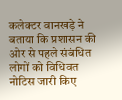कलेक्टर वानखड़े ने बताया कि प्रशासन की ओर से पहले संबंधित लोगों को विधिवत नोटिस जारी किए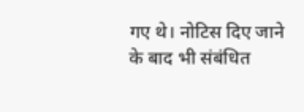गए थे। नोटिस दिए जाने के बाद भी संबंधित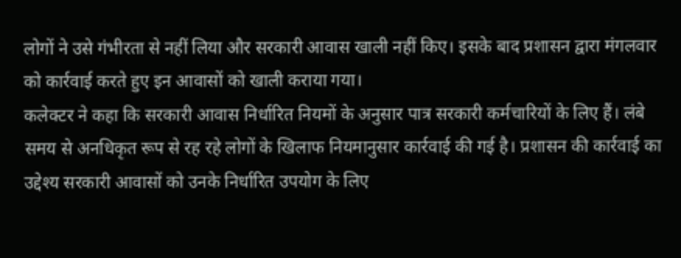लोगों ने उसे गंभीरता से नहीं लिया और सरकारी आवास खाली नहीं किए। इसके बाद प्रशासन द्वारा मंगलवार को कार्रवाई करते हुए इन आवासों को खाली कराया गया।
कलेक्टर ने कहा कि सरकारी आवास निर्धारित नियमों के अनुसार पात्र सरकारी कर्मचारियों के लिए हैं। लंबे समय से अनधिकृत रूप से रह रहे लोगों के खिलाफ नियमानुसार कार्रवाई की गई है। प्रशासन की कार्रवाई का उद्देश्य सरकारी आवासों को उनके निर्धारित उपयोग के लिए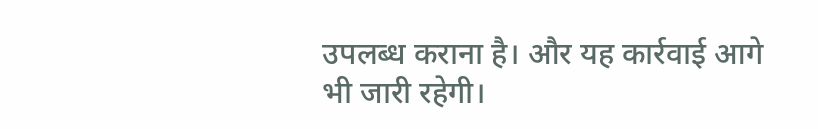उपलब्ध कराना है। और यह कार्रवाई आगे भी जारी रहेगी।